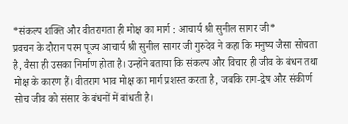*संकल्प शक्ति और वीतरागता ही मोक्ष का मार्ग : आचार्य श्री सुनील सागर जी*
प्रवचन के दौरान परम पूज्य आचार्य श्री सुनील सागर जी गुरुदेव ने कहा कि मनुष्य जैसा सोचता है, वैसा ही उसका निर्माण होता है। उन्होंने बताया कि संकल्प और विचार ही जीव के बंधन तथा मोक्ष के कारण हैं। वीतराग भाव मोक्ष का मार्ग प्रशस्त करता है, जबकि राग-द्वेष और संकीर्ण सोच जीव को संसार के बंधनों में बांधती है।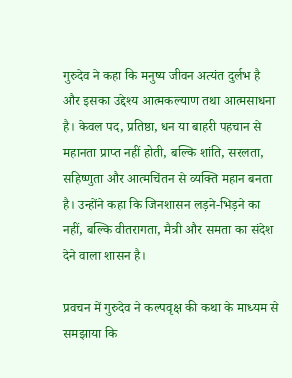गुरुदेव ने कहा कि मनुष्य जीवन अत्यंत दुर्लभ है और इसका उद्देश्य आत्मकल्याण तथा आत्मसाधना है। केवल पद, प्रतिष्ठा, धन या बाहरी पहचान से महानता प्राप्त नहीं होती, बल्कि शांति, सरलता, सहिष्णुता और आत्मचिंतन से व्यक्ति महान बनता है। उन्होंने कहा कि जिनशासन लड़ने-भिड़ने का नहीं, बल्कि वीतरागता, मैत्री और समता का संदेश देने वाला शासन है।

प्रवचन में गुरुदेव ने कल्पवृक्ष की कथा के माध्यम से समझाया कि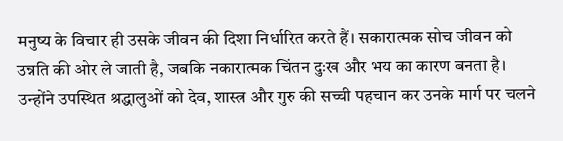मनुष्य के विचार ही उसके जीवन की दिशा निर्धारित करते हैं। सकारात्मक सोच जीवन को उन्नति की ओर ले जाती है, जबकि नकारात्मक चिंतन दुःख और भय का कारण बनता है। उन्होंने उपस्थित श्रद्धालुओं को देव, शास्त्र और गुरु की सच्ची पहचान कर उनके मार्ग पर चलने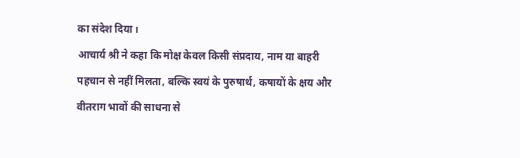का संदेश दिया।
आचार्य श्री ने कहा कि मोक्ष केवल किसी संप्रदाय, नाम या बाहरी पहचान से नहीं मिलता, बल्कि स्वयं के पुरुषार्थ, कषायों के क्षय और वीतराग भावों की साधना से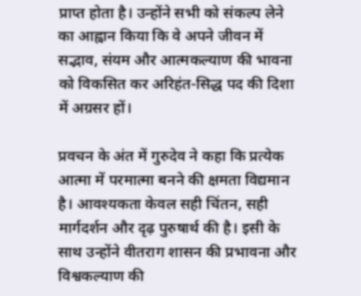प्राप्त होता है। उन्होंने सभी को संकल्प लेने का आह्वान किया कि वे अपने जीवन में सद्भाव, संयम और आत्मकल्याण की भावना को विकसित कर अरिहंत-सिद्ध पद की दिशा में अग्रसर हों।

प्रवचन के अंत में गुरुदेव ने कहा कि प्रत्येक आत्मा में परमात्मा बनने की क्षमता विद्यमान है। आवश्यकता केवल सही चिंतन, सही मार्गदर्शन और दृढ़ पुरुषार्थ की है। इसी के साथ उन्होंने वीतराग शासन की प्रभावना और विश्वकल्याण की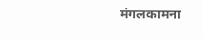मंगलकामना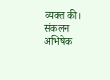व्यक्त की।
संकलन अभिषेक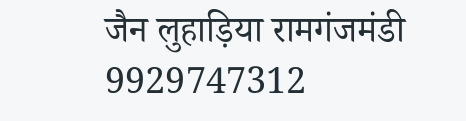जैन लुहाड़िया रामगंजमंडी 9929747312